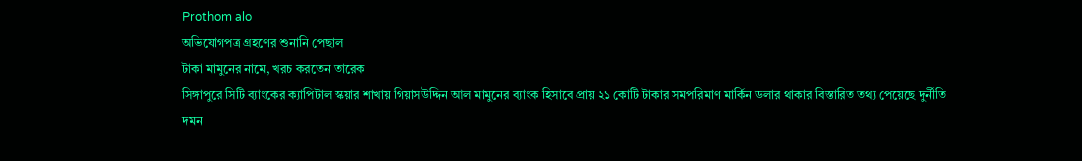Prothom alo
অভিযোগপত্র গ্রহণের শুনানি পেছাল
টাকা মামুনের নামে, খরচ করতেন তারেক
সিঙ্গাপুরে সিটি ব্যাংকের ক্যাপিটাল স্কয়ার শাখায় গিয়াসউদ্দিন আল মামুনের ব্যাংক হিসাবে প্রায় ২১ কোটি টাকার সমপরিমাণ মার্কিন ডলার থাকার বিস্তারিত তথ্য পেয়েছে দুর্নীতি দমন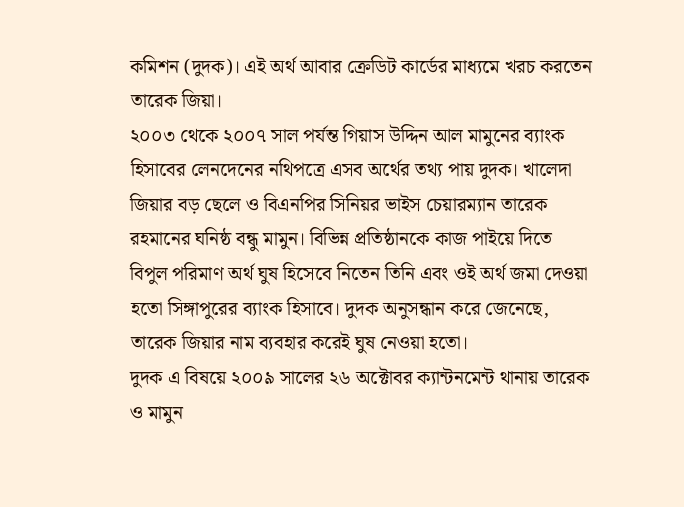কমিশন (দুদক)। এই অর্থ আবার ক্রেডিট কার্ডের মাধ্যমে খরচ করতেন তারেক জিয়া।
২০০৩ থেকে ২০০৭ সাল পর্যন্ত গিয়াস উদ্দিন আল মামুনের ব্যাংক হিসাবের লেনদেনের নথিপত্রে এসব অর্থের তথ্য পায় দুদক। খালেদা জিয়ার বড় ছেলে ও বিএনপির সিনিয়র ভাইস চেয়ারম্যান তারেক রহমানের ঘনিষ্ঠ বন্ধু মামুন। বিভিন্ন প্রতিষ্ঠানকে কাজ পাইয়ে দিতে বিপুল পরিমাণ অর্থ ঘুষ হিসেবে নিতেন তিনি এবং ওই অর্থ জমা দেওয়া হতো সিঙ্গাপুরের ব্যাংক হিসাবে। দুদক অনুসন্ধান করে জেনেছে, তারেক জিয়ার নাম ব্যবহার করেই ঘুষ নেওয়া হতো।
দুদক এ বিষয়ে ২০০৯ সালের ২৬ অক্টোবর ক্যান্টনমেন্ট থানায় তারেক ও মামুন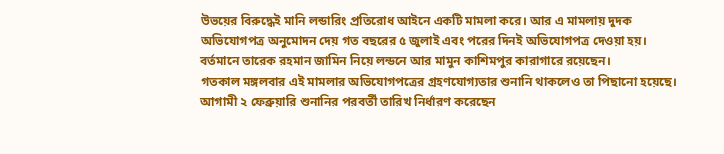উভয়ের বিরুদ্ধেই মানি লন্ডারিং প্রতিরোধ আইনে একটি মামলা করে। আর এ মামলায় দুদক অভিযোগপত্র অনুমোদন দেয় গত বছরের ৫ জুলাই এবং পরের দিনই অভিযোগপত্র দেওয়া হয়। বর্তমানে তারেক রহমান জামিন নিয়ে লন্ডনে আর মামুন কাশিমপুর কারাগারে রয়েছেন।
গতকাল মঙ্গলবার এই মামলার অভিযোগপত্রের গ্রহণযোগ্যতার শুনানি থাকলেও তা পিছানো হয়েছে। আগামী ২ ফেব্রুয়ারি শুনানির পরবর্তী তারিখ নির্ধারণ করেছেন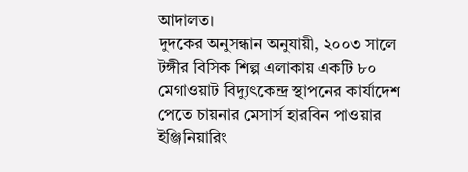আদালত।
দুদকের অনুসন্ধান অনুযায়ী, ২০০৩ সালে টঙ্গীর বিসিক শিল্প এলাকায় একটি ৮০ মেগাওয়াট বিদ্যুৎকেন্দ্র স্থাপনের কার্যাদেশ পেতে চায়নার মেসার্স হারবিন পাওয়ার ইঞ্জিনিয়ারিং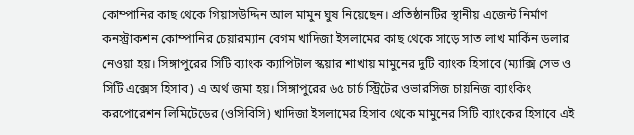কোম্পানির কাছ থেকে গিয়াসউদ্দিন আল মামুন ঘুষ নিয়েছেন। প্রতিষ্ঠানটির স্থানীয় এজেন্ট নির্মাণ কনস্ট্রাকশন কোম্পানির চেয়ারম্যান বেগম খাদিজা ইসলামের কাছ থেকে সাড়ে সাত লাখ মার্কিন ডলার নেওয়া হয়। সিঙ্গাপুরের সিটি ব্যাংক ক্যাপিটাল স্কয়ার শাখায় মামুনের দুটি ব্যাংক হিসাবে (ম্যাক্সি সেভ ও সিটি এক্সেস হিসাব) এ অর্থ জমা হয়। সিঙ্গাপুরের ৬৫ চার্চ স্ট্রিটের ওভারসিজ চায়নিজ ব্যাংকিং করপোরেশন লিমিটেডের (ওসিবিসি) খাদিজা ইসলামের হিসাব থেকে মামুনের সিটি ব্যাংকের হিসাবে এই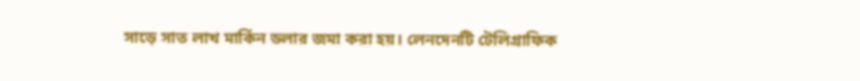সাড়ে সাত লাখ মার্কিন ডলার জমা করা হয়। লেনদেনটি টেলিগ্রাফিক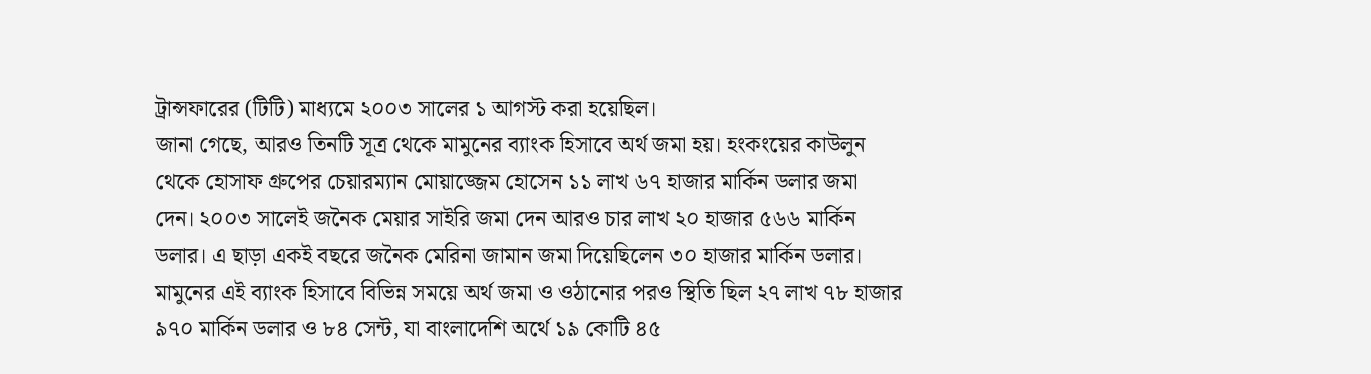ট্রান্সফারের (টিটি) মাধ্যমে ২০০৩ সালের ১ আগস্ট করা হয়েছিল।
জানা গেছে, আরও তিনটি সূত্র থেকে মামুনের ব্যাংক হিসাবে অর্থ জমা হয়। হংকংয়ের কাউলুন থেকে হোসাফ গ্রুপের চেয়ারম্যান মোয়াজ্জেম হোসেন ১১ লাখ ৬৭ হাজার মার্কিন ডলার জমা দেন। ২০০৩ সালেই জনৈক মেয়ার সাইরি জমা দেন আরও চার লাখ ২০ হাজার ৫৬৬ মার্কিন ডলার। এ ছাড়া একই বছরে জনৈক মেরিনা জামান জমা দিয়েছিলেন ৩০ হাজার মার্কিন ডলার।
মামুনের এই ব্যাংক হিসাবে বিভিন্ন সময়ে অর্থ জমা ও ওঠানোর পরও স্থিতি ছিল ২৭ লাখ ৭৮ হাজার ৯৭০ মার্কিন ডলার ও ৮৪ সেন্ট, যা বাংলাদেশি অর্থে ১৯ কোটি ৪৫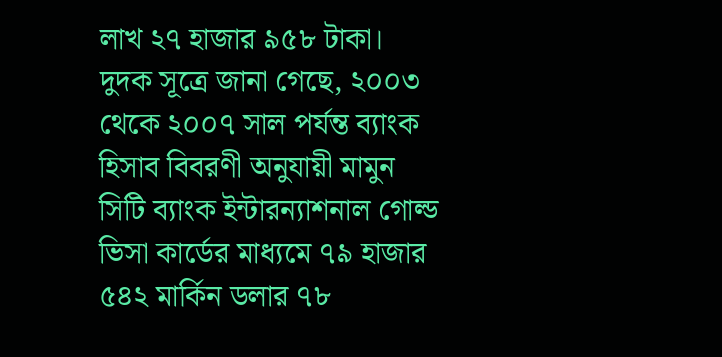লাখ ২৭ হাজার ৯৫৮ টাকা।
দুদক সূত্রে জানা গেছে, ২০০৩ থেকে ২০০৭ সাল পর্যন্ত ব্যাংক হিসাব বিবরণী অনুযায়ী মামুন সিটি ব্যাংক ইন্টারন্যাশনাল গোল্ড ভিসা কার্ডের মাধ্যমে ৭৯ হাজার ৫৪২ মার্কিন ডলার ৭৮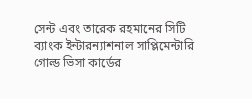সেন্ট এবং তারেক রহমানের সিটি ব্যাংক ইন্টারন্যাশনাল সাপ্লিমেন্টারি গোল্ড ভিসা কার্ডের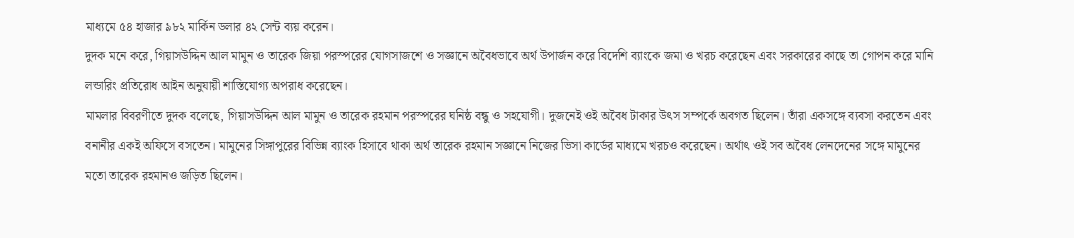মাধ্যমে ৫৪ হাজার ৯৮২ মার্কিন ডলার ৪২ সেন্ট ব্যয় করেন।
দুদক মনে করে, গিয়াসউদ্দিন আল মামুন ও তারেক জিয়া পরস্পরের যোগসাজশে ও সজ্ঞানে অবৈধভাবে অর্থ উপার্জন করে বিদেশি ব্যাংকে জমা ও খরচ করেছেন এবং সরকারের কাছে তা গোপন করে মানি লন্ডারিং প্রতিরোধ আইন অনুযায়ী শাস্তিযোগ্য অপরাধ করেছেন।
মামলার বিবরণীতে দুদক বলেছে, গিয়াসউদ্দিন আল মামুন ও তারেক রহমান পরস্পরের ঘনিষ্ঠ বন্ধু ও সহযোগী। দুজনেই ওই অবৈধ টাকার উৎস সম্পর্কে অবগত ছিলেন। তাঁরা একসঙ্গে ব্যবসা করতেন এবং বনানীর একই অফিসে বসতেন। মামুনের সিঙ্গাপুরের বিভিন্ন ব্যাংক হিসাবে থাকা অর্থ তারেক রহমান সজ্ঞানে নিজের ভিসা কার্ডের মাধ্যমে খরচও করেছেন। অর্থাৎ ওই সব অবৈধ লেনদেনের সঙ্গে মামুনের মতো তারেক রহমানও জড়িত ছিলেন।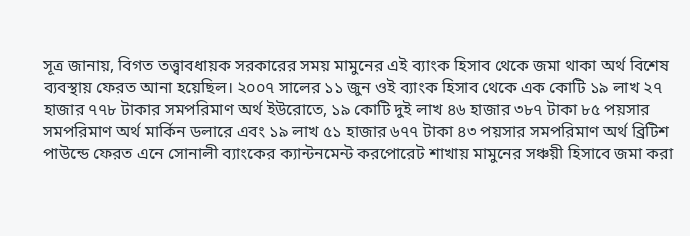সূত্র জানায়, বিগত তত্ত্বাবধায়ক সরকারের সময় মামুনের এই ব্যাংক হিসাব থেকে জমা থাকা অর্থ বিশেষ ব্যবস্থায় ফেরত আনা হয়েছিল। ২০০৭ সালের ১১ জুন ওই ব্যাংক হিসাব থেকে এক কোটি ১৯ লাখ ২৭ হাজার ৭৭৮ টাকার সমপরিমাণ অর্থ ইউরোতে, ১৯ কোটি দুই লাখ ৪৬ হাজার ৩৮৭ টাকা ৮৫ পয়সার সমপরিমাণ অর্থ মার্কিন ডলারে এবং ১৯ লাখ ৫১ হাজার ৬৭৭ টাকা ৪৩ পয়সার সমপরিমাণ অর্থ ব্রিটিশ পাউন্ডে ফেরত এনে সোনালী ব্যাংকের ক্যান্টনমেন্ট করপোরেট শাখায় মামুনের সঞ্চয়ী হিসাবে জমা করা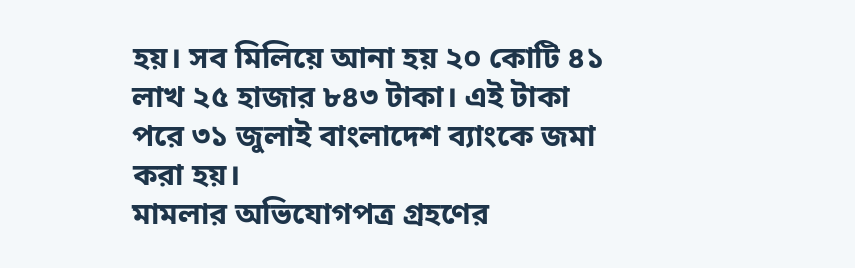হয়। সব মিলিয়ে আনা হয় ২০ কোটি ৪১ লাখ ২৫ হাজার ৮৪৩ টাকা। এই টাকা পরে ৩১ জুলাই বাংলাদেশ ব্যাংকে জমা করা হয়।
মামলার অভিযোগপত্র গ্রহণের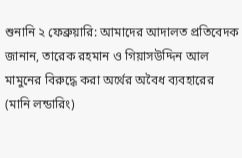শুনানি ২ ফেব্রুয়ারি: আমাদের আদালত প্রতিবেদক জানান, তারেক রহমান ও গিয়াসউদ্দিন আল মামুনের বিরুদ্ধে করা অর্থের অবৈধ ব্যবহারের (মানি লন্ডারিং)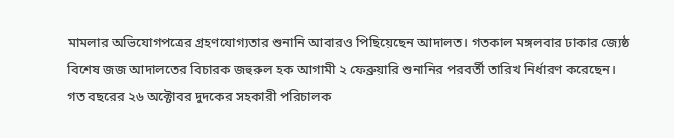মামলার অভিযোগপত্রের গ্রহণযোগ্যতার শুনানি আবারও পিছিয়েছেন আদালত। গতকাল মঙ্গলবার ঢাকার জ্যেষ্ঠ বিশেষ জজ আদালতের বিচারক জহুরুল হক আগামী ২ ফেব্রুয়ারি শুনানির পরবর্তী তারিখ নির্ধারণ করেছেন।
গত বছরের ২৬ অক্টোবর দুদকের সহকারী পরিচালক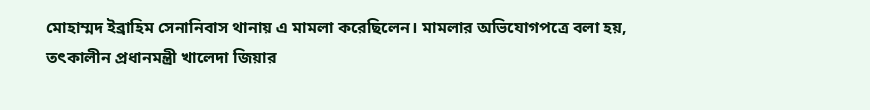মোহাম্মদ ইব্রাহিম সেনানিবাস থানায় এ মামলা করেছিলেন। মামলার অভিযোগপত্রে বলা হয়, তৎকালীন প্রধানমন্ত্রী খালেদা জিয়ার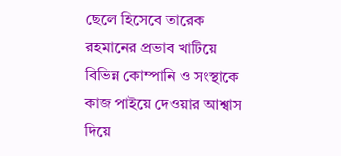ছেলে হিসেবে তারেক রহমানের প্রভাব খাটিয়ে বিভিন্ন কোম্পানি ও সংস্থাকে কাজ পাইয়ে দেওয়ার আশ্বাস দিয়ে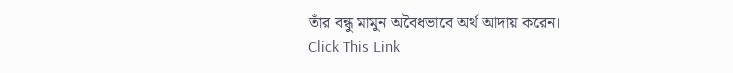তাঁর বন্ধু মামুন অবৈধভাবে অর্থ আদায় করেন।
Click This Link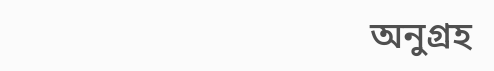অনুগ্রহ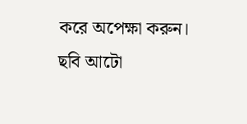করে অপেক্ষা করুন। ছবি আটো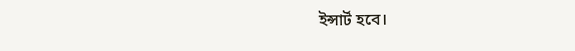ইন্সার্ট হবে।